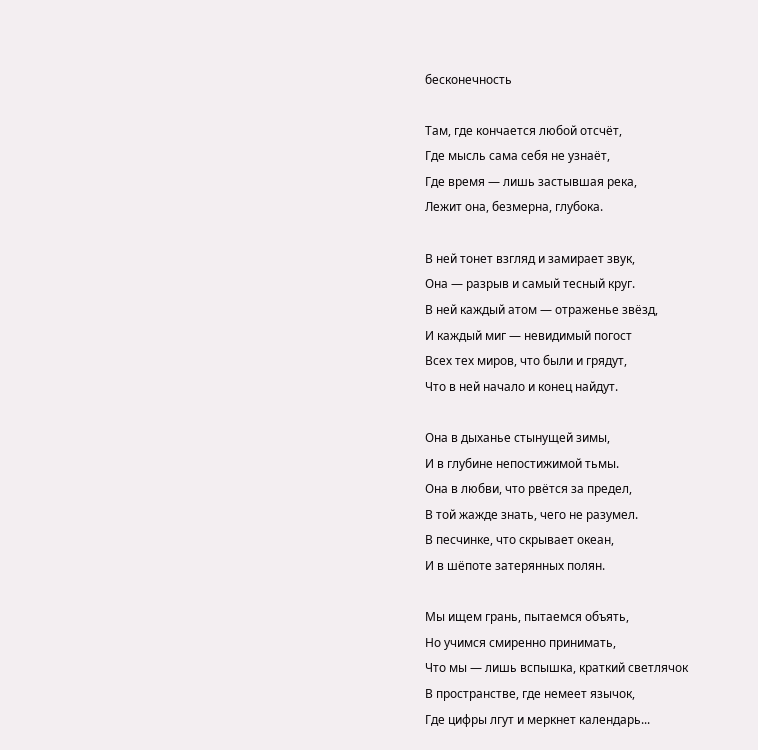бесконечность

Там, где кончается любой отсчёт,
Где мысль сама себя не узнаёт,
Где время — лишь застывшая река,
Лежит она, безмерна, глубока.

В ней тонет взгляд и замирает звук,
Она — разрыв и самый тесный круг.
В ней каждый атом — отраженье звёзд,
И каждый миг — невидимый погост
Всех тех миров, что были и грядут,
Что в ней начало и конец найдут.

Она в дыханье стынущей зимы,
И в глубине непостижимой тьмы.
Она в любви, что рвётся за предел,
В той жажде знать, чего не разумел.
В песчинке, что скрывает океан,
И в шёпоте затерянных полян.

Мы ищем грань, пытаемся объять,
Но учимся смиренно принимать,
Что мы — лишь вспышка, краткий светлячок
В пространстве, где немеет язычок,
Где цифры лгут и меркнет календарь...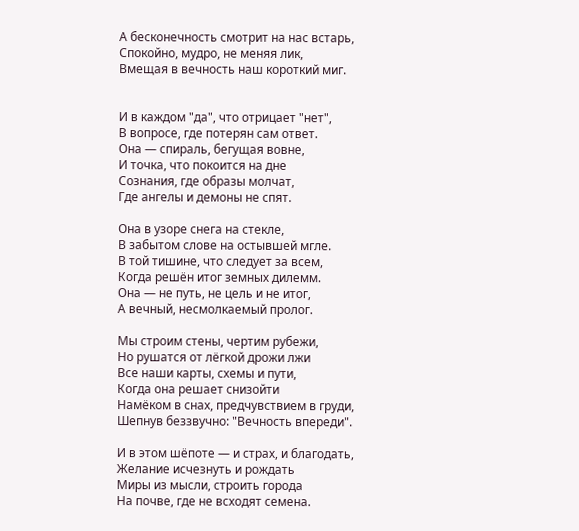А бесконечность смотрит на нас встарь,
Спокойно, мудро, не меняя лик,
Вмещая в вечность наш короткий миг.


И в каждом "да", что отрицает "нет",
В вопросе, где потерян сам ответ.
Она — спираль, бегущая вовне,
И точка, что покоится на дне
Сознания, где образы молчат,
Где ангелы и демоны не спят.

Она в узоре снега на стекле,
В забытом слове на остывшей мгле.
В той тишине, что следует за всем,
Когда решён итог земных дилемм.
Она — не путь, не цель и не итог,
А вечный, несмолкаемый пролог.

Мы строим стены, чертим рубежи,
Но рушатся от лёгкой дрожи лжи
Все наши карты, схемы и пути,
Когда она решает снизойти
Намёком в снах, предчувствием в груди,
Шепнув беззвучно: "Вечность впереди".

И в этом шёпоте — и страх, и благодать,
Желание исчезнуть и рождать
Миры из мысли, строить города
На почве, где не всходят семена.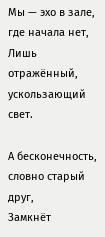Мы — эхо в зале, где начала нет,
Лишь отражённый, ускользающий свет.

А бесконечность, словно старый друг,
Замкнёт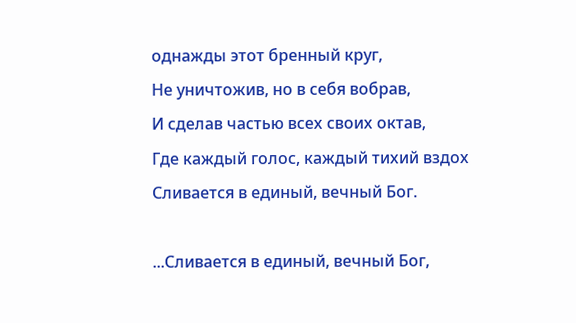однажды этот бренный круг,
Не уничтожив, но в себя вобрав,
И сделав частью всех своих октав,
Где каждый голос, каждый тихий вздох
Сливается в единый, вечный Бог.

...Сливается в единый, вечный Бог,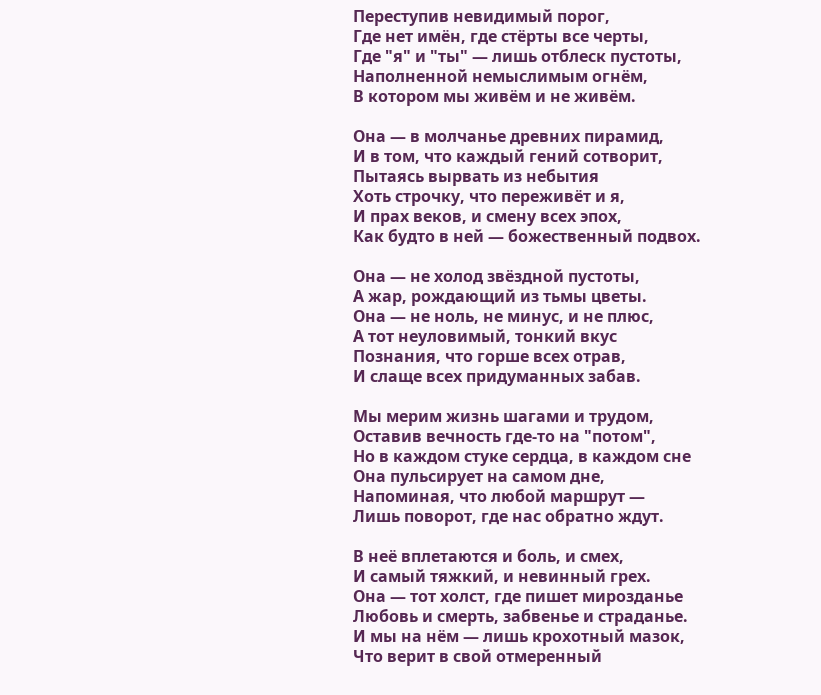Переступив невидимый порог,
Где нет имён, где стёрты все черты,
Где "я" и "ты" — лишь отблеск пустоты,
Наполненной немыслимым огнём,
В котором мы живём и не живём.

Она — в молчанье древних пирамид,
И в том, что каждый гений сотворит,
Пытаясь вырвать из небытия
Хоть строчку, что переживёт и я,
И прах веков, и смену всех эпох,
Как будто в ней — божественный подвох.

Она — не холод звёздной пустоты,
А жар, рождающий из тьмы цветы.
Она — не ноль, не минус, и не плюс,
А тот неуловимый, тонкий вкус
Познания, что горше всех отрав,
И слаще всех придуманных забав.

Мы мерим жизнь шагами и трудом,
Оставив вечность где-то на "потом",
Но в каждом стуке сердца, в каждом сне
Она пульсирует на самом дне,
Напоминая, что любой маршрут —
Лишь поворот, где нас обратно ждут.

В неё вплетаются и боль, и смех,
И самый тяжкий, и невинный грех.
Она — тот холст, где пишет мирозданье
Любовь и смерть, забвенье и страданье.
И мы на нём — лишь крохотный мазок,
Что верит в свой отмеренный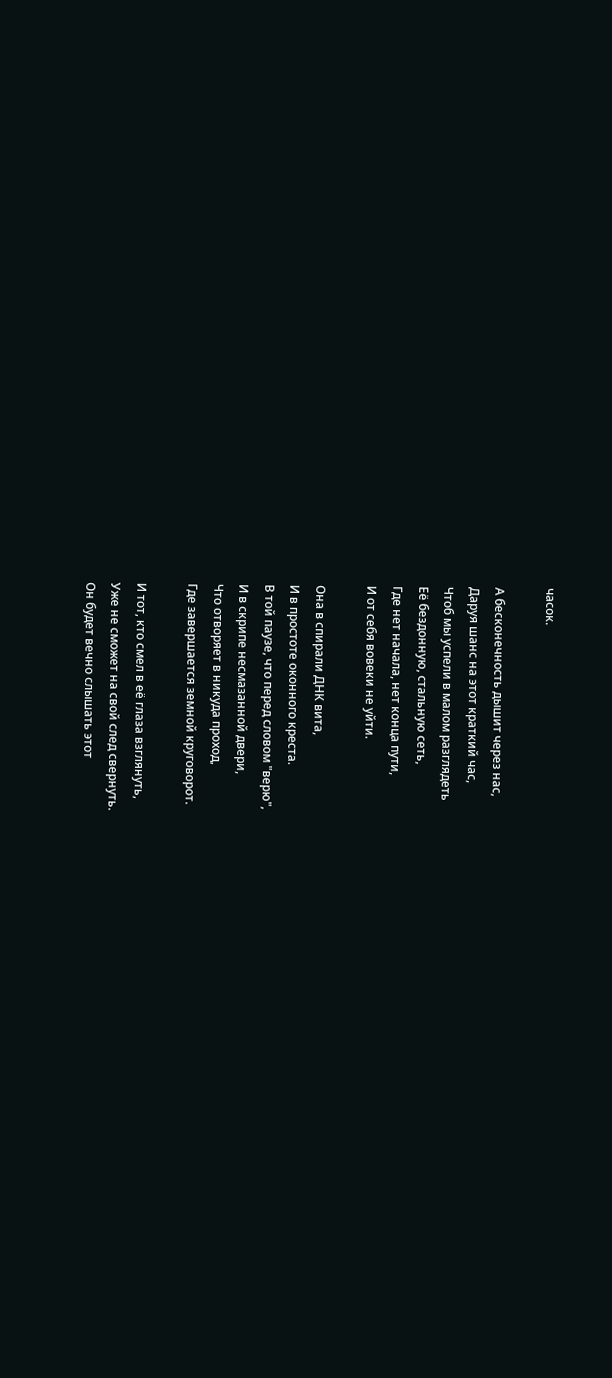часок.

А бесконечность дышит через нас,
Даруя шанс на этот краткий час,
Чтоб мы успели в малом разглядеть
Её бездонную, стальную сеть,
Где нет начала, нет конца пути,
И от себя вовеки не уйти.

Она в спирали ДНК вита,
И в простоте оконного креста.
В той паузе, что перед словом "верю",
И в скрипе несмазанной двери,
Что отворяет в никуда проход,
Где завершается земной круговорот.

И тот, кто смел в её глаза взглянуть,
Уже не сможет на свой след свернуть.
Он будет вечно слышать этот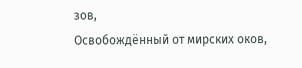зов,
Освобождённый от мирских оков,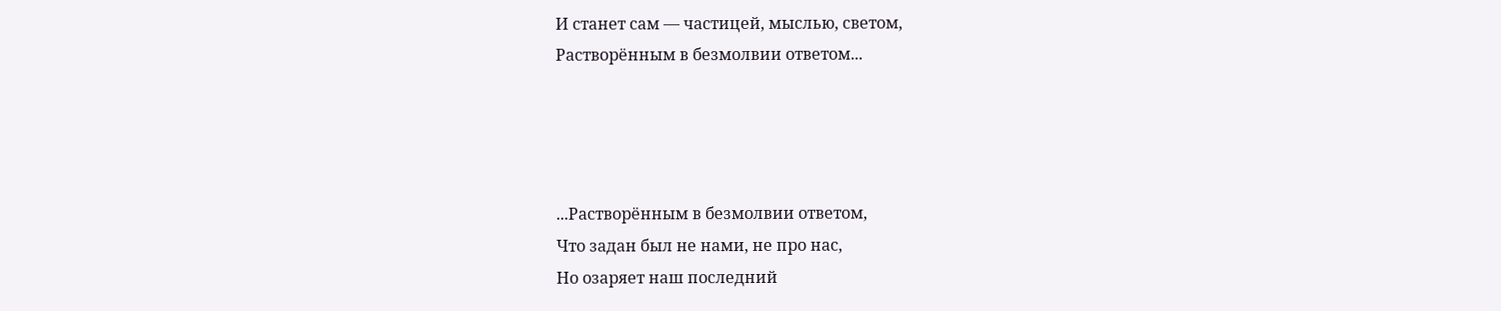И станет сам — частицей, мыслью, светом,
Растворённым в безмолвии ответом...




...Растворённым в безмолвии ответом,
Что задан был не нами, не про нас,
Но озаряет наш последний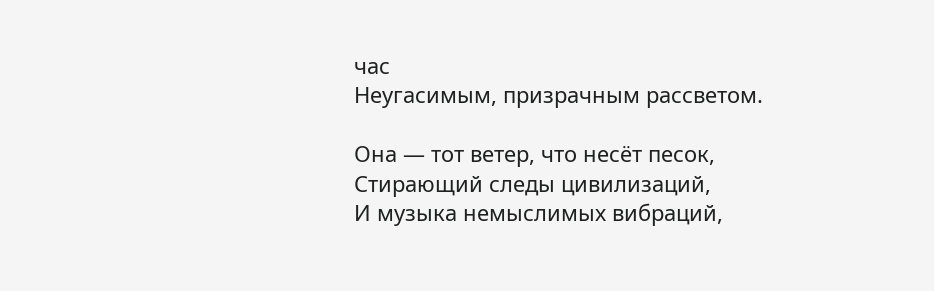час
Неугасимым, призрачным рассветом.

Она — тот ветер, что несёт песок,
Стирающий следы цивилизаций,
И музыка немыслимых вибраций,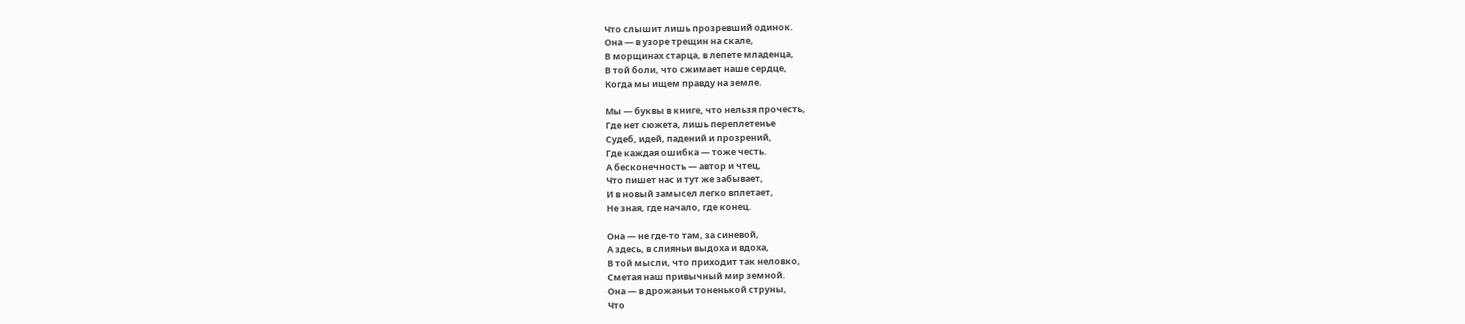Что слышит лишь прозревший одинок.
Она — в узоре трещин на скале,
В морщинах старца, в лепете младенца,
В той боли, что сжимает наше сердце,
Когда мы ищем правду на земле.

Мы — буквы в книге, что нельзя прочесть,
Где нет сюжета, лишь переплетенье
Судеб, идей, падений и прозрений,
Где каждая ошибка — тоже честь.
А бесконечность — автор и чтец,
Что пишет нас и тут же забывает,
И в новый замысел легко вплетает,
Не зная, где начало, где конец.

Она — не где-то там, за синевой,
А здесь, в слияньи выдоха и вдоха,
В той мысли, что приходит так неловко,
Сметая наш привычный мир земной.
Она — в дрожаньи тоненькой струны,
Что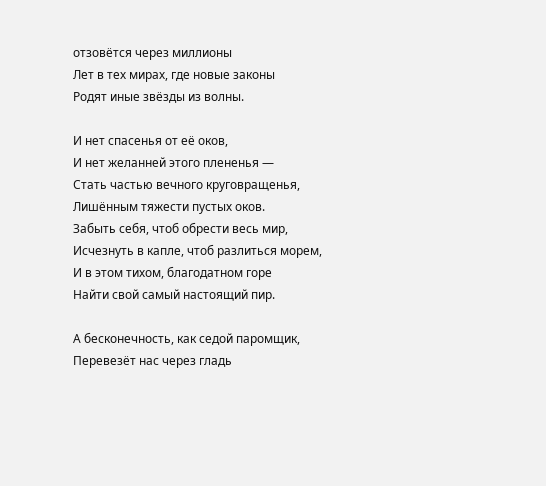отзовётся через миллионы
Лет в тех мирах, где новые законы
Родят иные звёзды из волны.

И нет спасенья от её оков,
И нет желанней этого плененья —
Стать частью вечного круговращенья,
Лишённым тяжести пустых оков.
Забыть себя, чтоб обрести весь мир,
Исчезнуть в капле, чтоб разлиться морем,
И в этом тихом, благодатном горе
Найти свой самый настоящий пир.

А бесконечность, как седой паромщик,
Перевезёт нас через гладь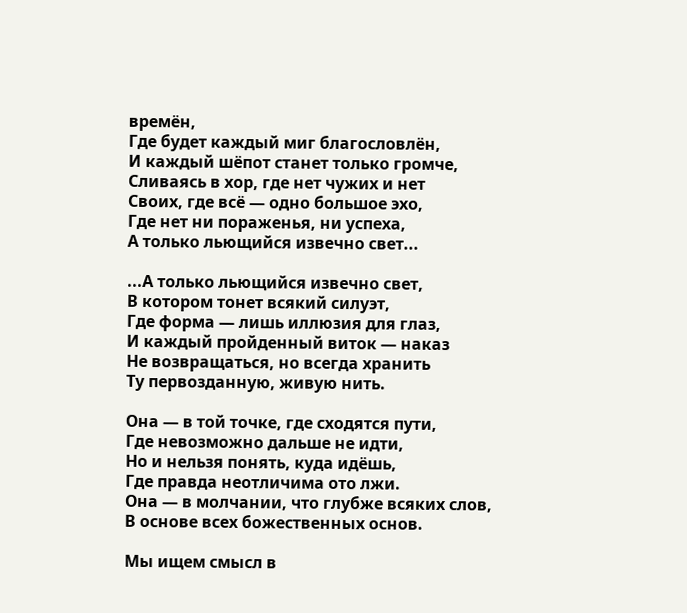времён,
Где будет каждый миг благословлён,
И каждый шёпот станет только громче,
Сливаясь в хор, где нет чужих и нет
Своих, где всё — одно большое эхо,
Где нет ни пораженья, ни успеха,
А только льющийся извечно свет...

...А только льющийся извечно свет,
В котором тонет всякий силуэт,
Где форма — лишь иллюзия для глаз,
И каждый пройденный виток — наказ
Не возвращаться, но всегда хранить
Ту первозданную, живую нить.

Она — в той точке, где сходятся пути,
Где невозможно дальше не идти,
Но и нельзя понять, куда идёшь,
Где правда неотличима ото лжи.
Она — в молчании, что глубже всяких слов,
В основе всех божественных основ.

Мы ищем смысл в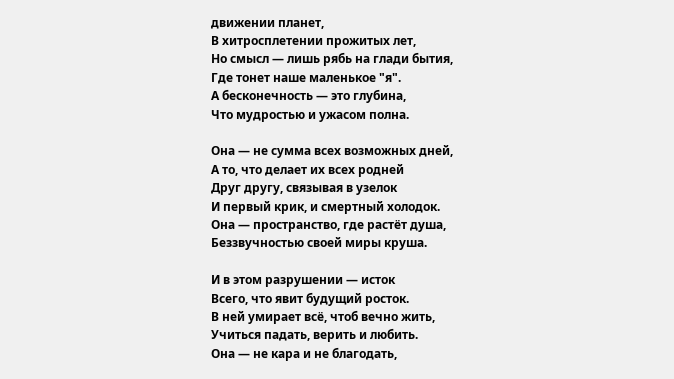движении планет,
В хитросплетении прожитых лет,
Но смысл — лишь рябь на глади бытия,
Где тонет наше маленькое "я".
А бесконечность — это глубина,
Что мудростью и ужасом полна.

Она — не сумма всех возможных дней,
А то, что делает их всех родней
Друг другу, связывая в узелок
И первый крик, и смертный холодок.
Она — пространство, где растёт душа,
Беззвучностью своей миры круша.

И в этом разрушении — исток
Всего, что явит будущий росток.
В ней умирает всё, чтоб вечно жить,
Учиться падать, верить и любить.
Она — не кара и не благодать,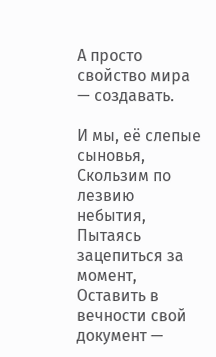А просто свойство мира — создавать.

И мы, её слепые сыновья,
Скользим по лезвию небытия,
Пытаясь зацепиться за момент,
Оставить в вечности свой документ —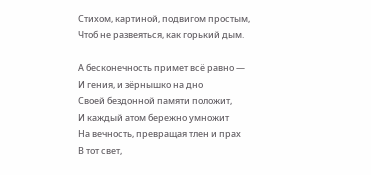Стихом, картиной, подвигом простым,
Чтоб не развеяться, как горький дым.

А бесконечность примет всё равно —
И гения, и зёрнышко на дно
Своей бездонной памяти положит,
И каждый атом бережно умножит
На вечность, превращая тлен и прах
В тот свет,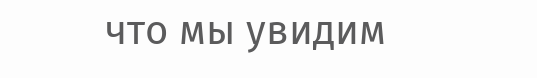что мы увидим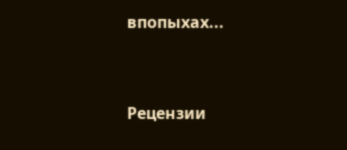впопыхах...


Рецензии